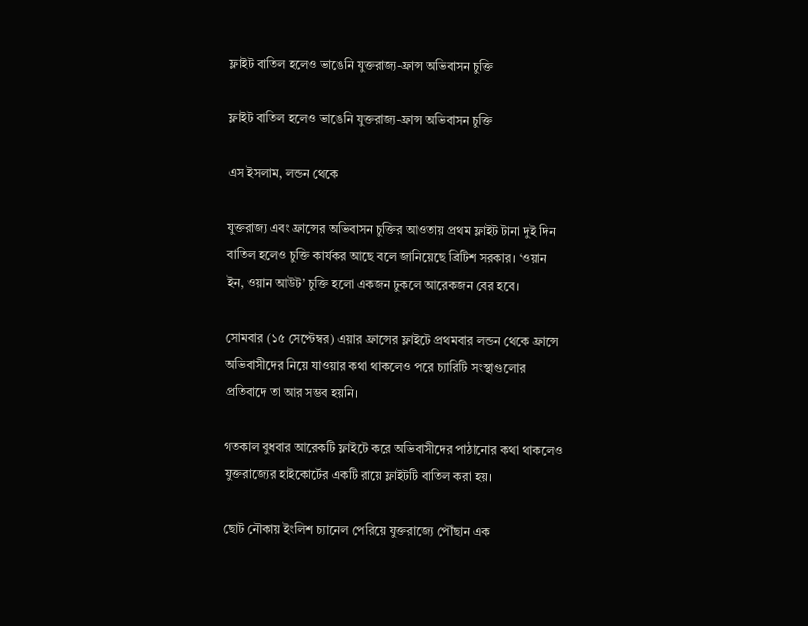ফ্লাইট বাতিল হলেও ভাঙেনি যুক্তরাজ্য-ফ্রান্স অভিবাসন চুক্তি

ফ্লাইট বাতিল হলেও ভাঙেনি যুক্তরাজ্য-ফ্রান্স অভিবাসন চুক্তি

এস ইসলাম, লন্ডন থেকে

যুক্তরাজ্য এবং ফ্রান্সের অভিবাসন চুক্তির আওতায় প্রথম ফ্লাইট টানা দুই দিন বাতিল হলেও চুক্তি কার্যকর আছে বলে জানিয়েছে ব্রিটিশ সরকার। ‘ওয়ান ইন, ওয়ান আউট’ চুক্তি হলো একজন ঢুকলে আরেকজন বের হবে।

সোমবার (১৫ সেপ্টেম্বর) এয়ার ফ্রান্সের ফ্লাইটে প্রথমবার লন্ডন থেকে ফ্রান্সে অভিবাসীদের নিয়ে যাওয়ার কথা থাকলেও পরে চ্যারিটি সংস্থাগুলোর প্রতিবাদে তা আর সম্ভব হয়নি।

গতকাল বুধবার আরেকটি ফ্লাইটে করে অভিবাসীদের পাঠানোর কথা থাকলেও যুক্তরাজ্যের হাইকোর্টের একটি রায়ে ফ্লাইটটি বাতিল করা হয়।

ছোট নৌকায় ইংলিশ চ্যানেল পেরিয়ে যুক্তরাজ্যে পৌঁছান এক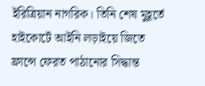ইরিত্রিয়ান নাগরিক। তিনি শেষ মুহূর্তে হাইকোর্টে আইনি লড়াইয়ে জিতে ফ্রান্সে ফেরত পাঠানোর সিদ্ধান্ত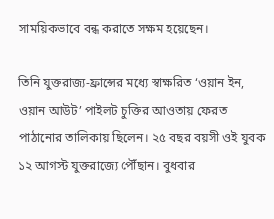সাময়িকভাবে বন্ধ করাতে সক্ষম হয়েছেন।

তিনি যুক্তরাজ্য-ফ্রান্সের মধ্যে স্বাক্ষরিত ‘ওয়ান ইন, ওয়ান আউট’ পাইলট চুক্তির আওতায় ফেরত পাঠানোর তালিকায় ছিলেন। ২৫ বছর বয়সী ওই যুবক ১২ আগস্ট যুক্তরাজ্যে পৌঁছান। বুধবার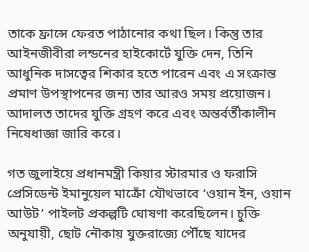তাকে ফ্রান্সে ফেরত পাঠানোর কথা ছিল। কিন্তু তার আইনজীবীরা লন্ডনের হাইকোর্টে যুক্তি দেন, তিনি আধুনিক দাসত্বের শিকার হতে পারেন এবং এ সংক্রান্ত প্রমাণ উপস্থাপনের জন্য তার আরও সময় প্রয়োজন। আদালত তাদের যুক্তি গ্রহণ করে এবং অন্তর্বর্তীকালীন নিষেধাজ্ঞা জারি করে।

গত জুলাইয়ে প্রধানমন্ত্রী কিয়ার স্টারমার ও ফরাসি প্রেসিডেন্ট ইমানুয়েল মাক্রোঁ যৌথভাবে ‘ওয়ান ইন, ওয়ান আউট’ পাইলট প্রকল্পটি ঘোষণা করেছিলেন। চুক্তি অনুযায়ী, ছোট নৌকায় যুক্তরাজ্যে পৌঁছে যাদের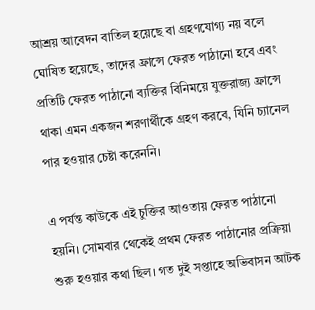আশ্রয় আবেদন বাতিল হয়েছে বা গ্রহণযোগ্য নয় বলে ঘোষিত হয়েছে, তাদের ফ্রান্সে ফেরত পাঠানো হবে এবং প্রতিটি ফেরত পাঠানো ব্যক্তির বিনিময়ে যুক্তরাজ্য ফ্রান্সে থাকা এমন একজন শরণার্থীকে গ্রহণ করবে, যিনি চ্যানেল পার হওয়ার চেষ্টা করেননি।

এ পর্যন্ত কাউকে এই চুক্তির আওতায় ফেরত পাঠানো হয়নি। সোমবার থেকেই প্রথম ফেরত পাঠানোর প্রক্রিয়া শুরু হওয়ার কথা ছিল। গত দুই সপ্তাহে অভিবাসন আটক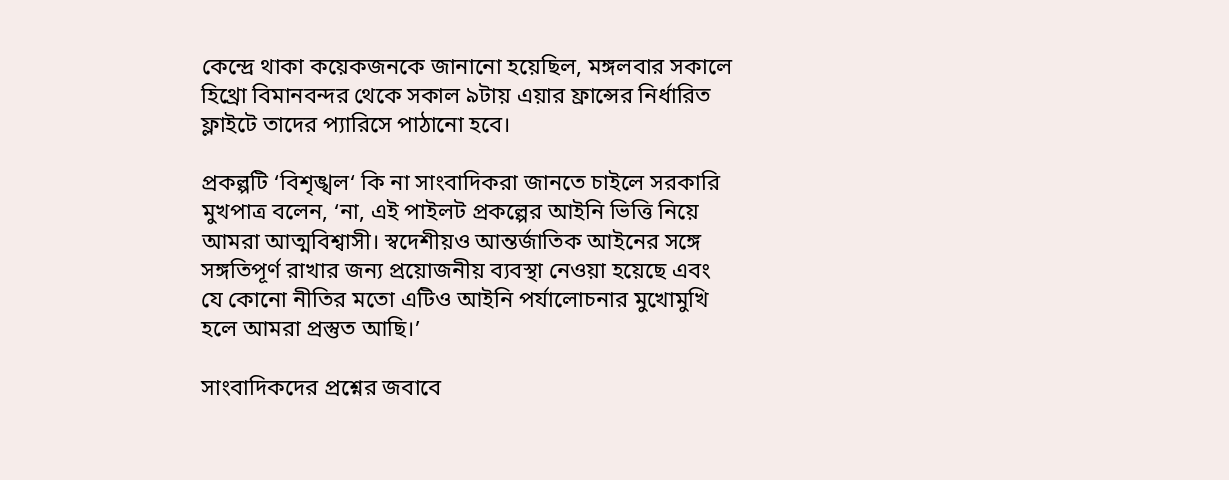কেন্দ্রে থাকা কয়েকজনকে জানানো হয়েছিল, মঙ্গলবার সকালে হিথ্রো বিমানবন্দর থেকে সকাল ৯টায় এয়ার ফ্রান্সের নির্ধারিত ফ্লাইটে তাদের প্যারিসে পাঠানো হবে।

প্রকল্পটি ‘বিশৃঙ্খল‘ কি না সাংবাদিকরা জানতে চাইলে সরকারি মুখপাত্র বলেন, ‘না, এই পাইলট প্রকল্পের আইনি ভিত্তি নিয়ে আমরা আত্মবিশ্বাসী। স্বদেশীয়ও আন্তর্জাতিক আইনের সঙ্গে সঙ্গতিপূর্ণ রাখার জন্য প্রয়োজনীয় ব্যবস্থা নেওয়া হয়েছে এবং যে কোনো নীতির মতো এটিও আইনি পর্যালোচনার মুখোমুখি হলে আমরা প্রস্তুত আছি।’

সাংবাদিকদের প্রশ্নের জবাবে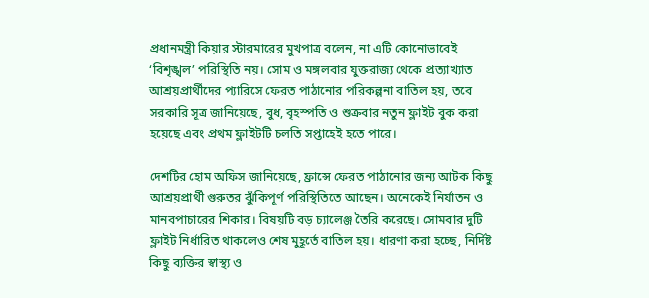প্রধানমন্ত্রী কিয়ার স্টারমারের মুখপাত্র বলেন, না এটি কোনোভাবেই ‘বিশৃঙ্খল’ পরিস্থিতি নয়। সোম ও মঙ্গলবার যুক্তরাজ্য থেকে প্রত্যাখ্যাত আশ্রয়প্রার্থীদের প্যারিসে ফেরত পাঠানোর পরিকল্পনা বাতিল হয়, তবে সরকারি সূত্র জানিয়েছে, বুধ, বৃহস্পতি ও শুক্রবার নতুন ফ্লাইট বুক করা হয়েছে এবং প্রথম ফ্লাইটটি চলতি সপ্তাহেই হতে পারে।

দেশটির হোম অফিস জানিয়েছে, ফ্রান্সে ফেরত পাঠানোর জন্য আটক কিছু আশ্রয়প্রার্থী গুরুতর ঝুঁকিপূর্ণ পরিস্থিতিতে আছেন। অনেকেই নির্যাতন ও মানবপাচারের শিকার। বিষয়টি বড় চ্যালেঞ্জ তৈরি করেছে। সোমবার দুটি ফ্লাইট নির্ধারিত থাকলেও শেষ মুহূর্তে বাতিল হয়। ধারণা করা হচ্ছে, নির্দিষ্ট কিছু ব্যক্তির স্বাস্থ্য ও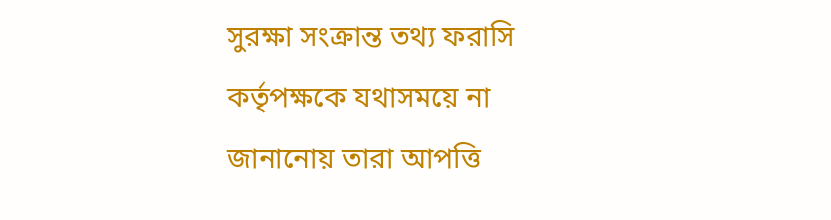সুরক্ষা সংক্রান্ত তথ্য ফরাসি কর্তৃপক্ষকে যথাসময়ে না জানানোয় তারা আপত্তি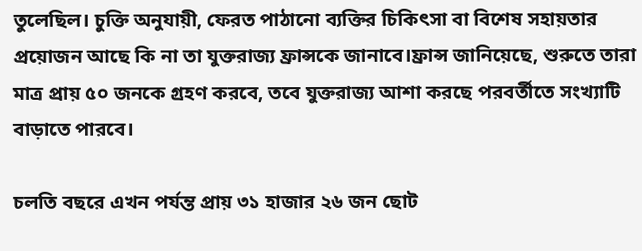তুলেছিল। চুক্তি অনুযায়ী, ফেরত পাঠানো ব্যক্তির চিকিৎসা বা বিশেষ সহায়তার প্রয়োজন আছে কি না তা যুক্তরাজ্য ফ্রান্সকে জানাবে।ফ্রান্স জানিয়েছে, শুরুতে তারা মাত্র প্রায় ৫০ জনকে গ্রহণ করবে, তবে যুক্তরাজ্য আশা করছে পরবর্তীতে সংখ্যাটি বাড়াতে পারবে।

চলতি বছরে এখন পর্যন্ত প্রায় ৩১ হাজার ২৬ জন ছোট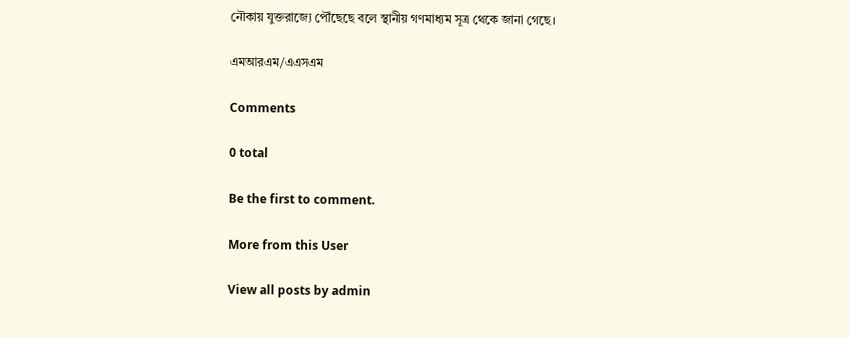নৌকায় যুক্তরাজ্যে পৌঁছেছে বলে স্থানীয় গণমাধ্যম সূত্র থেকে জানা গেছে।

এমআরএম/এএসএম

Comments

0 total

Be the first to comment.

More from this User

View all posts by admin